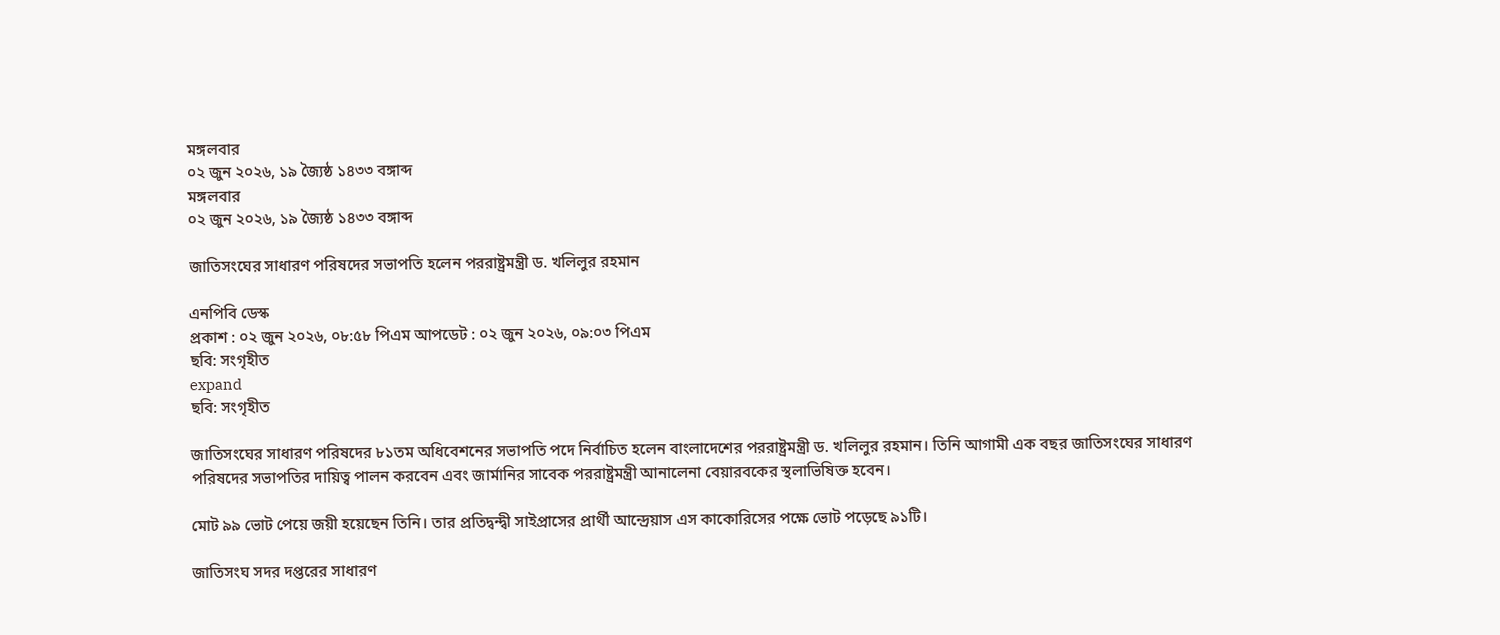মঙ্গলবার
০২ জুন ২০২৬, ১৯ জ্যৈষ্ঠ ১৪৩৩ বঙ্গাব্দ
মঙ্গলবার
০২ জুন ২০২৬, ১৯ জ্যৈষ্ঠ ১৪৩৩ বঙ্গাব্দ

জাতিসংঘের সাধারণ পরিষদের সভাপতি হলেন পররাষ্ট্রমন্ত্রী ড. খলিলুর রহমান

এনপিবি ডেস্ক
প্রকাশ : ০২ জুন ২০২৬, ০৮:৫৮ পিএম আপডেট : ০২ জুন ২০২৬, ০৯:০৩ পিএম
ছবি: সংগৃহীত
expand
ছবি: সংগৃহীত

জাতিসংঘের সাধারণ পরিষদের ৮১তম অধিবেশনের সভাপতি পদে নির্বাচিত হলেন বাংলাদেশের পররাষ্ট্রমন্ত্রী ড. খলিলুর রহমান। তিনি আগামী এক বছর জাতিসংঘের সাধারণ পরিষদের সভাপতির দায়িত্ব পালন করবেন এবং জার্মানির সাবেক পররাষ্ট্রমন্ত্রী আনালেনা বেয়ারবকের স্থলাভিষিক্ত হবেন।

মোট ৯৯ ভোট পেয়ে জয়ী হয়েছেন তিনি। তার প্রতিদ্বন্দ্বী সাইপ্রাসের প্রার্থী আন্দ্রেয়াস এস কাকোরিসের পক্ষে ভোট পড়েছে ৯১টি।

জাতিসংঘ সদর দপ্তরের সাধারণ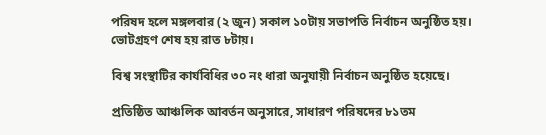পরিষদ হলে মঙ্গলবার (২ জুন) সকাল ১০টায় সভাপতি নির্বাচন অনুষ্ঠিত হয়। ভোটগ্রহণ শেষ হয় রাত ৮টায়।

বিশ্ব সংস্থাটির কার্যবিধির ৩০ নং ধারা অনুযায়ী নির্বাচন অনুষ্ঠিত হয়েছে।

প্রতিষ্ঠিত আঞ্চলিক আবর্তন অনুসারে, সাধারণ পরিষদের ৮১তম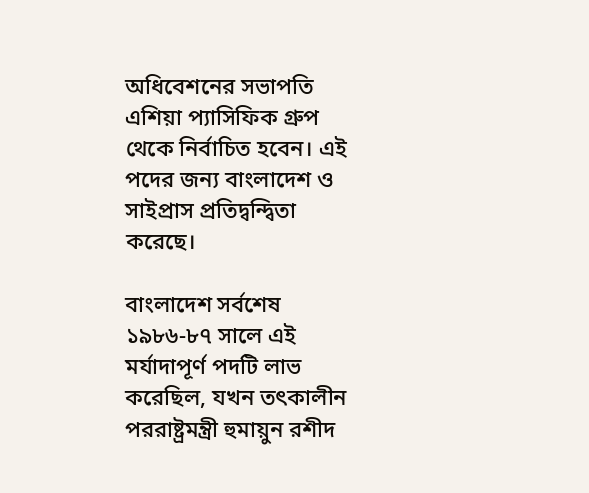অধিবেশনের সভাপতি এশিয়া প্যাসিফিক গ্রুপ থেকে নির্বাচিত হবেন। এই পদের জন্য বাংলাদেশ ও সাইপ্রাস প্রতিদ্বন্দ্বিতা করেছে।

বাংলাদেশ সর্বশেষ ১৯৮৬-৮৭ সালে এই মর্যাদাপূর্ণ পদটি লাভ করেছিল, যখন তৎকালীন পররাষ্ট্রমন্ত্রী হুমায়ুন রশীদ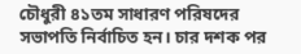চৌধুরী ৪১তম সাধারণ পরিষদের সভাপতি নির্বাচিত হন। চার দশক পর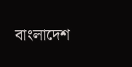বাংলাদেশ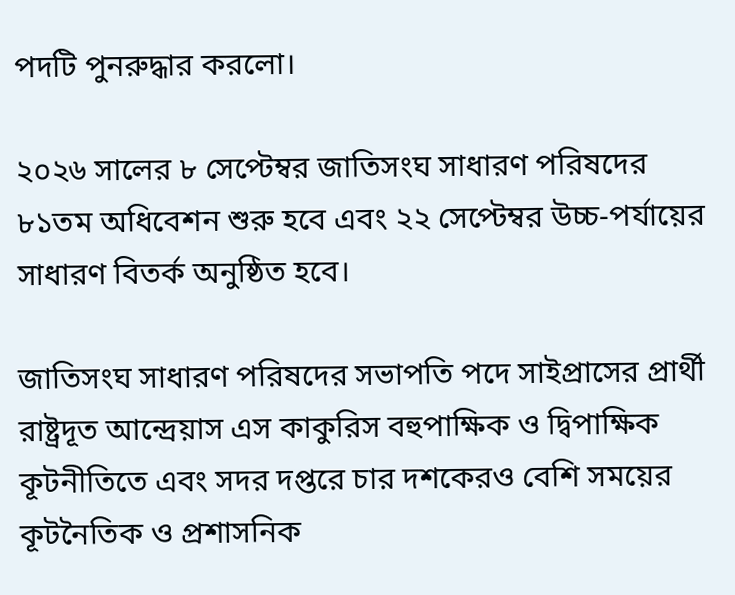পদটি পুনরুদ্ধার করলো।

২০২৬ সালের ৮ সেপ্টেম্বর জাতিসংঘ সাধারণ পরিষদের ৮১তম অধিবেশন শুরু হবে এবং ২২ সেপ্টেম্বর উচ্চ-পর্যায়ের সাধারণ বিতর্ক অনুষ্ঠিত হবে।

জাতিসংঘ সাধারণ পরিষদের সভাপতি পদে সাইপ্রাসের প্রার্থী রাষ্ট্রদূত আন্দ্রেয়াস এস কাকুরিস বহুপাক্ষিক ও দ্বিপাক্ষিক কূটনীতিতে এবং সদর দপ্তরে চার দশকেরও বেশি সময়ের কূটনৈতিক ও প্রশাসনিক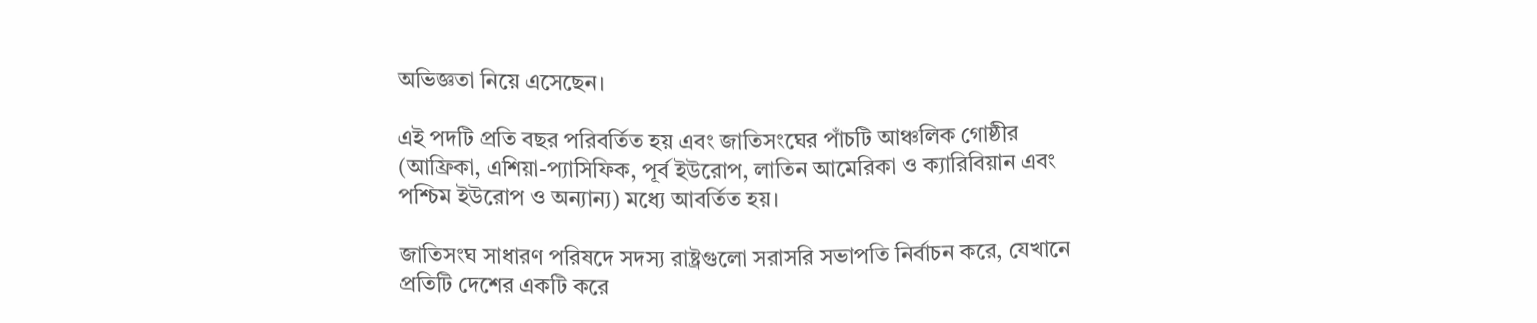অভিজ্ঞতা নিয়ে এসেছেন।

এই পদটি প্রতি বছর পরিবর্তিত হয় এবং জাতিসংঘের পাঁচটি আঞ্চলিক গোষ্ঠীর (আফ্রিকা, এশিয়া-প্যাসিফিক, পূর্ব ইউরোপ, লাতিন আমেরিকা ও ক্যারিবিয়ান এবং পশ্চিম ইউরোপ ও অন্যান্য) মধ্যে আবর্তিত হয়।

জাতিসংঘ সাধারণ পরিষদে সদস্য রাষ্ট্রগুলো সরাসরি সভাপতি নির্বাচন করে, যেখানে প্রতিটি দেশের একটি করে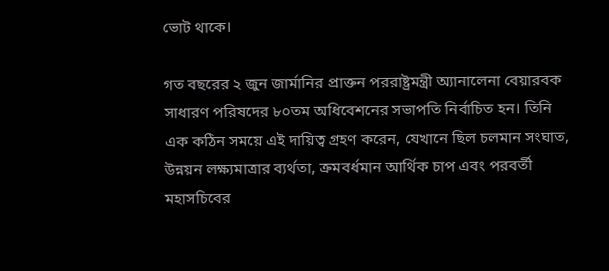ভোট থাকে।

গত বছরের ২ জুন জার্মানির প্রাক্তন পররাষ্ট্রমন্ত্রী অ্যানালেনা বেয়ারবক সাধারণ পরিষদের ৮০তম অধিবেশনের সভাপতি নির্বাচিত হন। তিনি এক কঠিন সময়ে এই দায়িত্ব গ্রহণ করেন, যেখানে ছিল চলমান সংঘাত, উন্নয়ন লক্ষ্যমাত্রার ব্যর্থতা, ক্রমবর্ধমান আর্থিক চাপ এবং পরবর্তী মহাসচিবের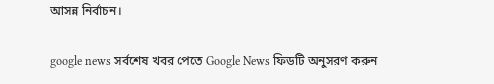আসন্ন নির্বাচন।

google news সর্বশেষ খবর পেতে Google News ফিডটি অনুসরণ করুন